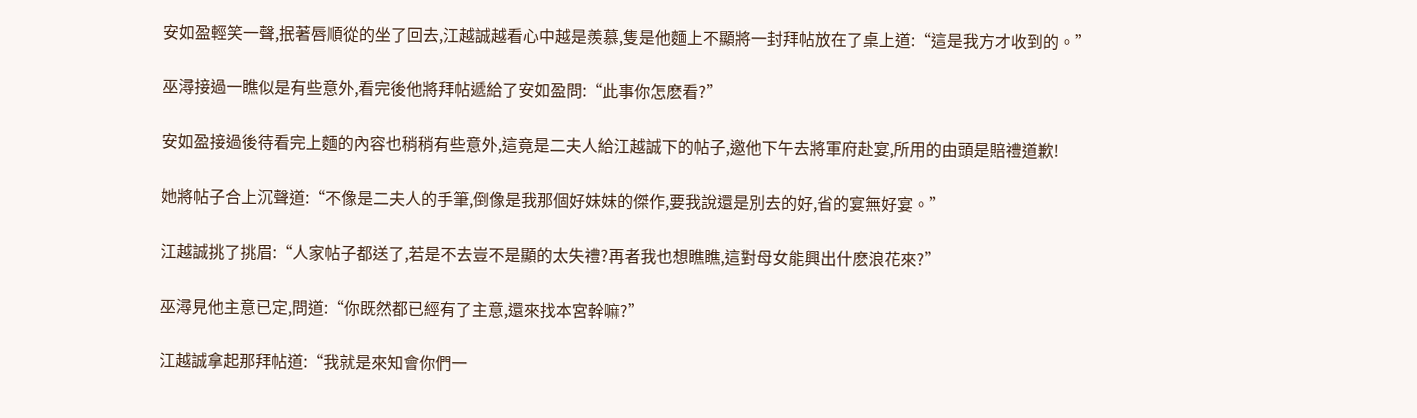安如盈輕笑一聲,抿著唇順從的坐了回去,江越誠越看心中越是羨慕,隻是他麵上不顯將一封拜帖放在了桌上道:“這是我方才收到的。”

巫潯接過一瞧似是有些意外,看完後他將拜帖遞給了安如盈問:“此事你怎麽看?”

安如盈接過後待看完上麵的內容也稍稍有些意外,這竟是二夫人給江越誠下的帖子,邀他下午去將軍府赴宴,所用的由頭是賠禮道歉!

她將帖子合上沉聲道:“不像是二夫人的手筆,倒像是我那個好妹妹的傑作,要我說還是別去的好,省的宴無好宴。”

江越誠挑了挑眉:“人家帖子都送了,若是不去豈不是顯的太失禮?再者我也想瞧瞧,這對母女能興出什麽浪花來?”

巫潯見他主意已定,問道:“你既然都已經有了主意,還來找本宮幹嘛?”

江越誠拿起那拜帖道:“我就是來知會你們一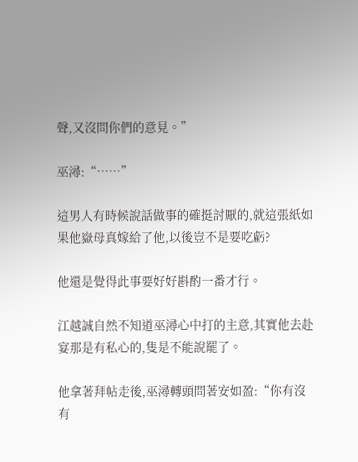聲,又沒問你們的意見。”

巫潯:“……”

這男人有時候說話做事的確挺討厭的,就這張紙如果他嶽母真嫁給了他,以後豈不是要吃虧?

他還是覺得此事要好好斟酌一番才行。

江越誠自然不知道巫潯心中打的主意,其實他去赴宴那是有私心的,隻是不能說罷了。

他拿著拜帖走後,巫潯轉頭問著安如盈:“你有沒有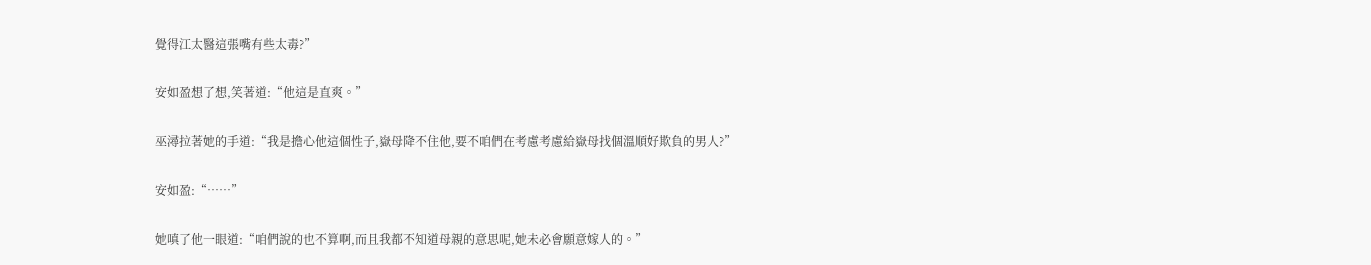覺得江太醫這張嘴有些太毒?”

安如盈想了想,笑著道:“他這是直爽。”

巫潯拉著她的手道:“我是擔心他這個性子,嶽母降不住他,要不咱們在考慮考慮給嶽母找個溫順好欺負的男人?”

安如盈:“……”

她嗔了他一眼道:“咱們說的也不算啊,而且我都不知道母親的意思呢,她未必會願意嫁人的。”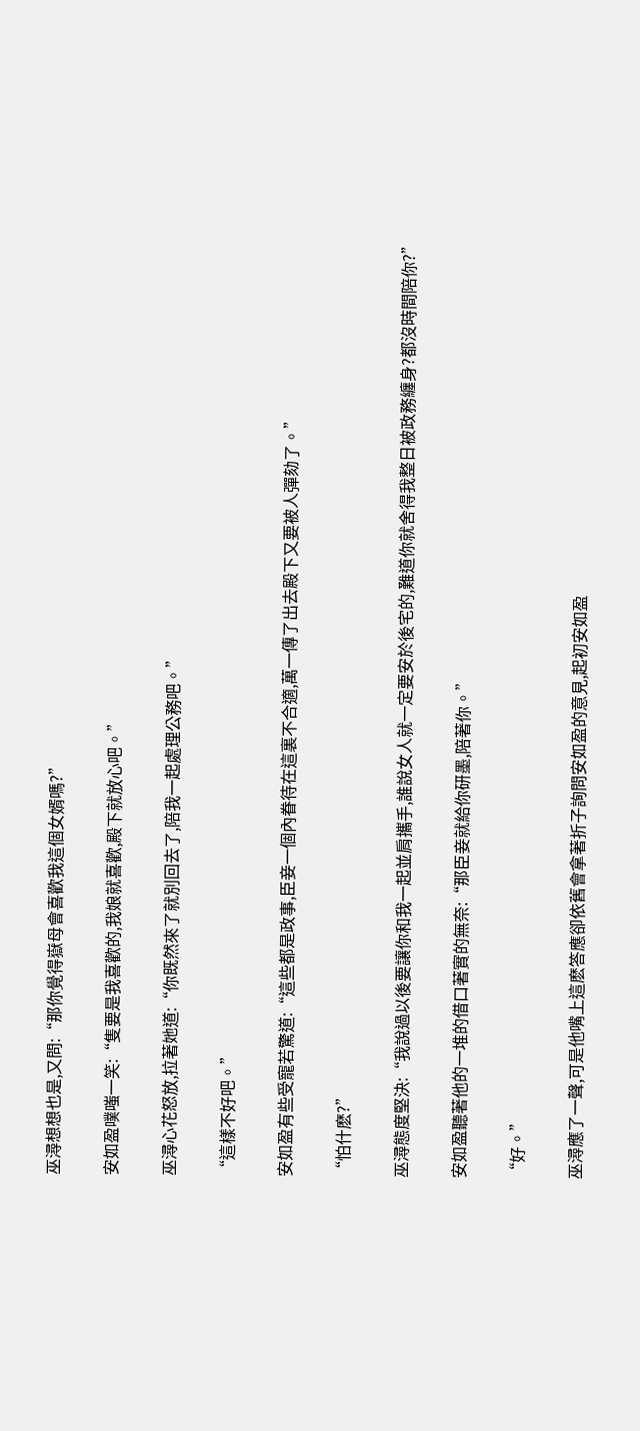巫潯想想也是,又問:“那你覺得嶽母會喜歡我這個女婿嗎?”

安如盈噗嗤一笑:“隻要是我喜歡的,我娘就喜歡,殿下就放心吧。”

巫潯心花怒放,拉著她道:“你既然來了就別回去了,陪我一起處理公務吧。”

“這樣不好吧。”

安如盈有些受寵若驚道:“這些都是政事,臣妾一個內眷待在這裏不合適,萬一傳了出去殿下又要被人彈劾了。”

“怕什麽?”

巫潯態度堅決:“我說過以後要讓你和我一起並肩攜手,誰說女人就一定要安於後宅的,難道你就舍得我整日被政務纏身?都沒時間陪你?”

安如盈聽著他的一堆的借口著實的無奈:“那臣妾就給你研墨,陪著你。”

“好。”

巫潯應了一聲,可是他嘴上這麽答應卻依舊會拿著折子詢問安如盈的意見,起初安如盈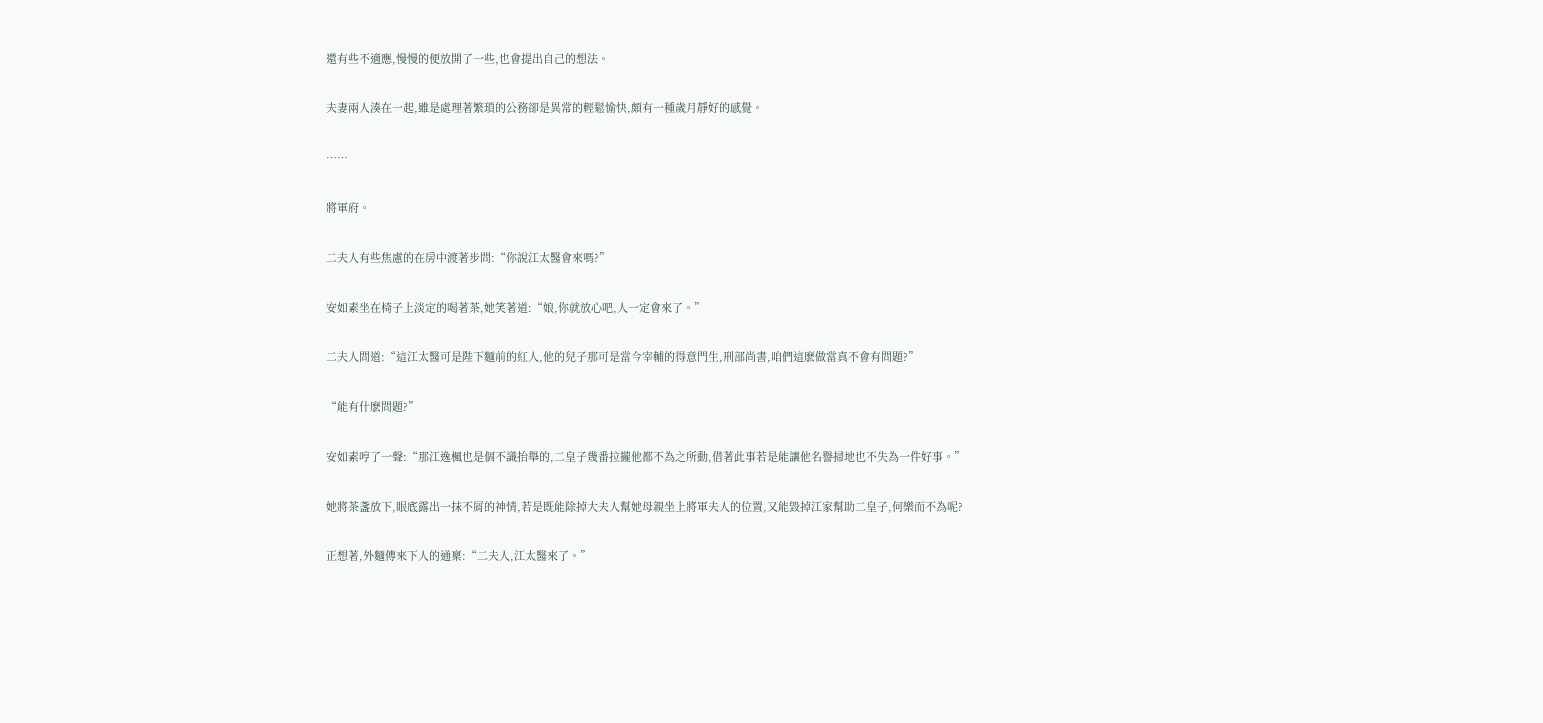還有些不適應,慢慢的便放開了一些,也會提出自己的想法。

夫妻兩人湊在一起,雖是處理著繁瑣的公務卻是異常的輕鬆愉快,頗有一種歲月靜好的感覺。

……

將軍府。

二夫人有些焦慮的在房中渡著步問:“你說江太醫會來嗎?”

安如素坐在椅子上淡定的喝著茶,她笑著道:“娘,你就放心吧,人一定會來了。”

二夫人問道:“這江太醫可是陛下麵前的紅人,他的兒子那可是當今宰輔的得意門生,刑部尚書,咱們這麽做當真不會有問題?”

“能有什麽問題?”

安如素哼了一聲:“那江逸楓也是個不識抬舉的,二皇子幾番拉攏他都不為之所動,借著此事若是能讓他名譽掃地也不失為一件好事。”

她將茶盞放下,眼底露出一抹不屑的神情,若是既能除掉大夫人幫她母親坐上將軍夫人的位置,又能毀掉江家幫助二皇子,何樂而不為呢?

正想著,外麵傳來下人的通稟:“二夫人,江太醫來了。”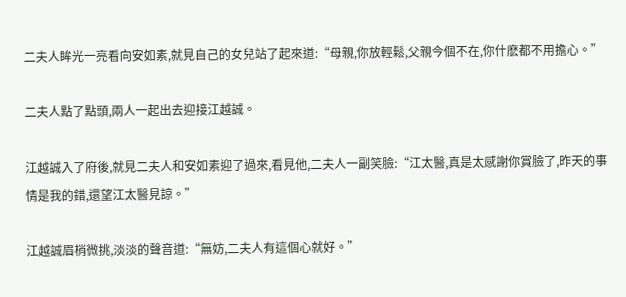二夫人眸光一亮看向安如素,就見自己的女兒站了起來道:“母親,你放輕鬆,父親今個不在,你什麽都不用擔心。”

二夫人點了點頭,兩人一起出去迎接江越誠。

江越誠入了府後,就見二夫人和安如素迎了過來,看見他,二夫人一副笑臉:“江太醫,真是太感謝你賞臉了,昨天的事情是我的錯,還望江太醫見諒。”

江越誠眉梢微挑,淡淡的聲音道:“無妨,二夫人有這個心就好。”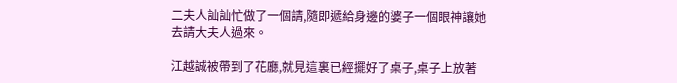二夫人訕訕忙做了一個請,隨即遞給身邊的婆子一個眼神讓她去請大夫人過來。

江越誠被帶到了花廳,就見這裏已經擺好了桌子,桌子上放著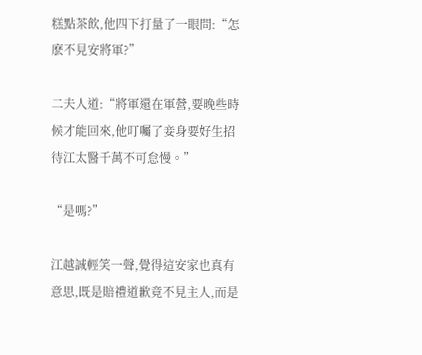糕點茶飲,他四下打量了一眼問:“怎麽不見安將軍?”

二夫人道:“將軍還在軍營,要晚些時候才能回來,他叮囑了妾身要好生招待江太醫千萬不可怠慢。”

“是嗎?”

江越誠輕笑一聲,覺得這安家也真有意思,既是賠禮道歉竟不見主人,而是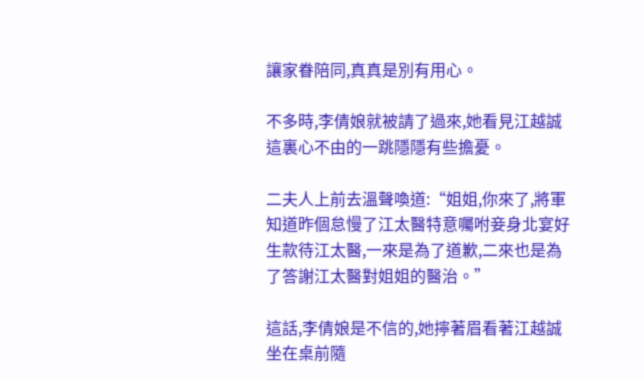讓家眷陪同,真真是別有用心。

不多時,李倩娘就被請了過來,她看見江越誠這裏心不由的一跳隱隱有些擔憂。

二夫人上前去溫聲喚道:“姐姐,你來了,將軍知道昨個怠慢了江太醫特意囑咐妾身北宴好生款待江太醫,一來是為了道歉,二來也是為了答謝江太醫對姐姐的醫治。”

這話,李倩娘是不信的,她擰著眉看著江越誠坐在桌前隨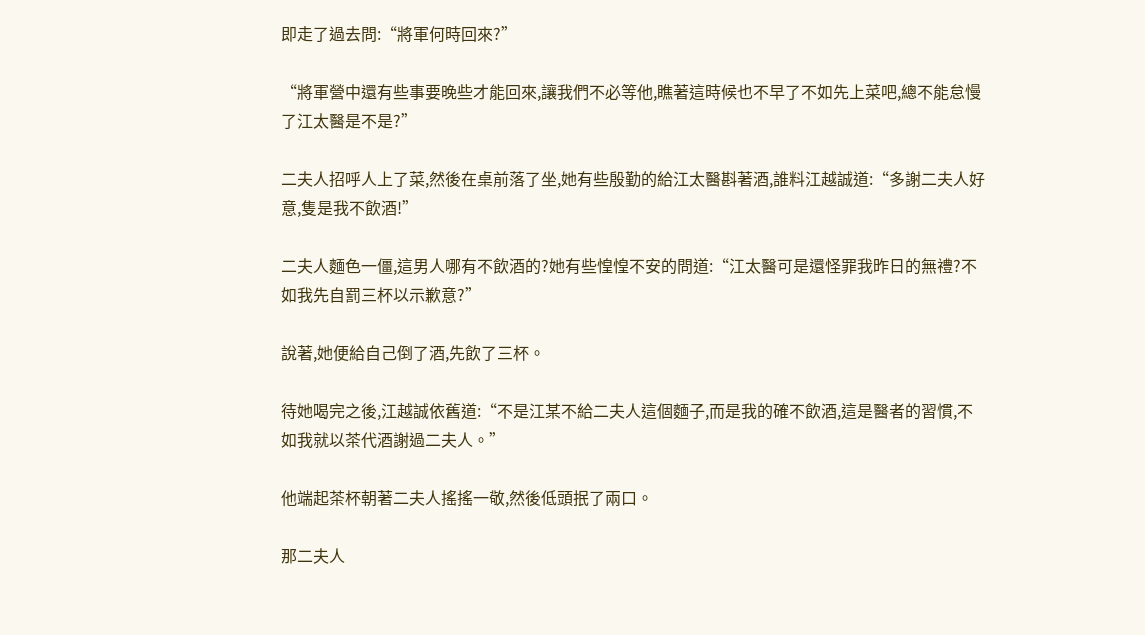即走了過去問:“將軍何時回來?”

“將軍營中還有些事要晚些才能回來,讓我們不必等他,瞧著這時候也不早了不如先上菜吧,總不能怠慢了江太醫是不是?”

二夫人招呼人上了菜,然後在桌前落了坐,她有些殷勤的給江太醫斟著酒,誰料江越誠道:“多謝二夫人好意,隻是我不飲酒!”

二夫人麵色一僵,這男人哪有不飲酒的?她有些惶惶不安的問道:“江太醫可是還怪罪我昨日的無禮?不如我先自罰三杯以示歉意?”

說著,她便給自己倒了酒,先飲了三杯。

待她喝完之後,江越誠依舊道:“不是江某不給二夫人這個麵子,而是我的確不飲酒,這是醫者的習慣,不如我就以茶代酒謝過二夫人。”

他端起茶杯朝著二夫人搖搖一敬,然後低頭抿了兩口。

那二夫人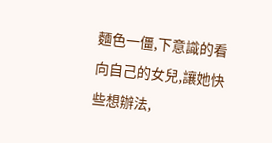麵色一僵,下意識的看向自己的女兒,讓她快些想辦法,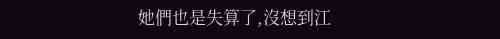她們也是失算了,沒想到江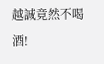越誠竟然不喝酒!